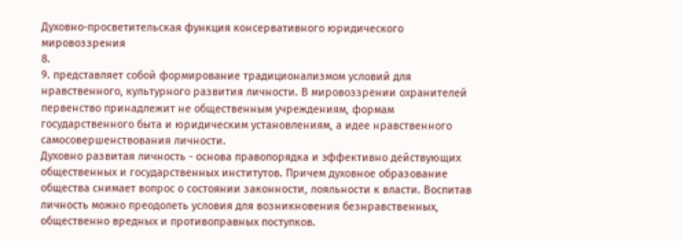Духовно-просветительская функция консервативного юридического мировоззрения
8.
9. представляет собой формирование традиционализмом условий для нравственного, культурного развития личности. В мировоззрении охранителей первенство принадлежит не общественным учреждениям, формам государственного быта и юридическим установлениям, а идее нравственного самосовершенствования личности.
Духовно развитая личность - основа правопорядка и эффективно действующих общественных и государственных институтов. Причем духовное образование общества снимает вопрос о состоянии законности, лояльности к власти. Воспитав личность можно преодолеть условия для возникновения безнравственных, общественно вредных и противоправных поступков.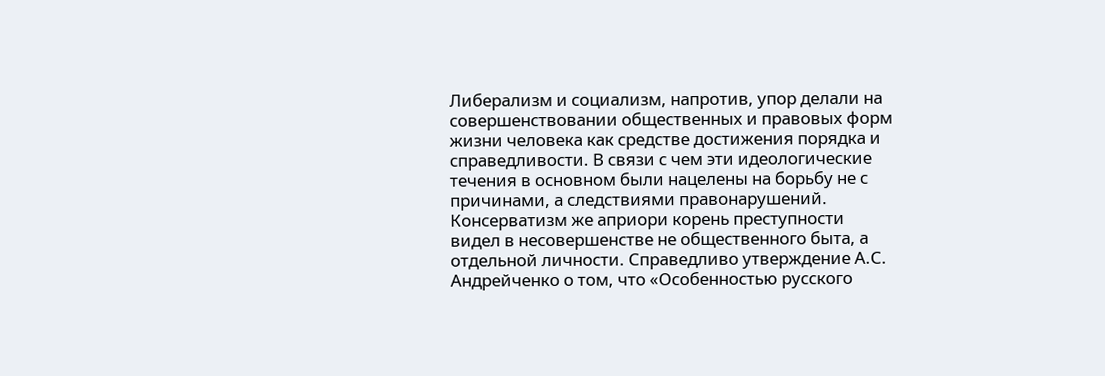Либерализм и социализм, напротив, упор делали на совершенствовании общественных и правовых форм жизни человека как средстве достижения порядка и справедливости. В связи с чем эти идеологические течения в основном были нацелены на борьбу не с причинами, а следствиями правонарушений. Консерватизм же априори корень преступности видел в несовершенстве не общественного быта, а отдельной личности. Справедливо утверждение А.С. Андрейченко о том, что «Особенностью русского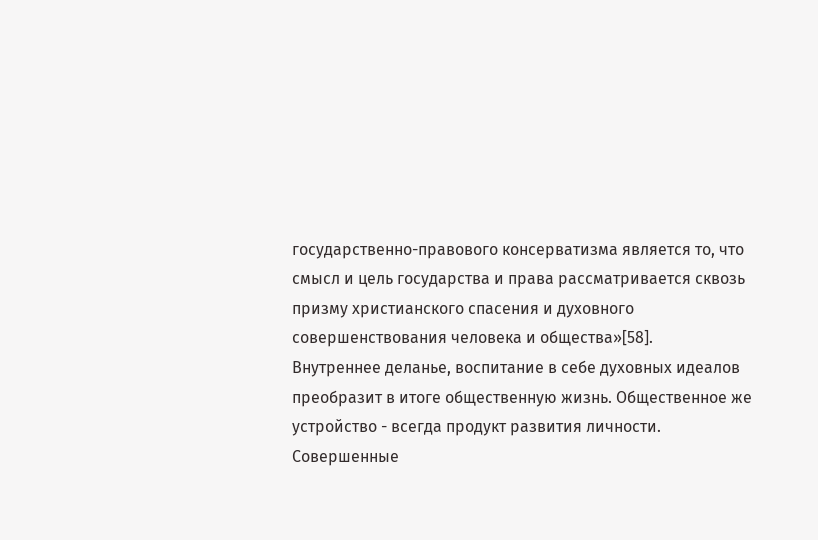государственно-правового консерватизма является то, что смысл и цель государства и права рассматривается сквозь призму христианского спасения и духовного совершенствования человека и общества»[58].
Внутреннее деланье, воспитание в себе духовных идеалов преобразит в итоге общественную жизнь. Общественное же устройство - всегда продукт развития личности. Совершенные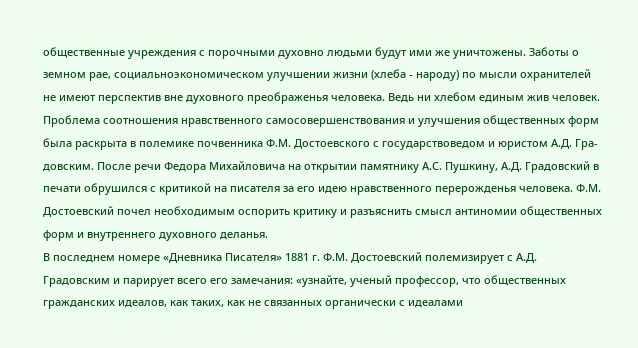общественные учреждения с порочными духовно людьми будут ими же уничтожены. Заботы о земном рае, социальноэкономическом улучшении жизни (хлеба - народу) по мысли охранителей не имеют перспектив вне духовного преображенья человека. Ведь ни хлебом единым жив человек.
Проблема соотношения нравственного самосовершенствования и улучшения общественных форм была раскрыта в полемике почвенника Ф.М. Достоевского с государствоведом и юристом А.Д. Гра- довским. После речи Федора Михайловича на открытии памятнику А.С. Пушкину, А.Д. Градовский в печати обрушился с критикой на писателя за его идею нравственного перерожденья человека. Ф.М. Достоевский почел необходимым оспорить критику и разъяснить смысл антиномии общественных форм и внутреннего духовного деланья.
В последнем номере «Дневника Писателя» 1881 г. Ф.М. Достоевский полемизирует с А.Д. Градовским и парирует всего его замечания: «узнайте, ученый профессор, что общественных гражданских идеалов, как таких, как не связанных органически с идеалами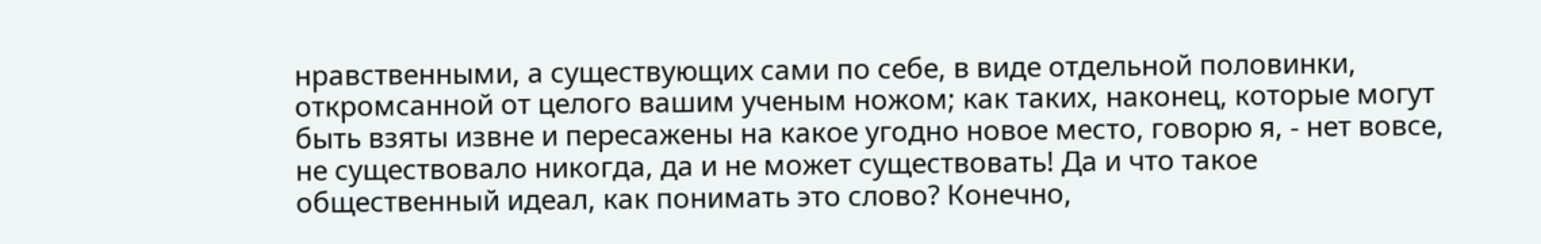нравственными, а существующих сами по себе, в виде отдельной половинки, откромсанной от целого вашим ученым ножом; как таких, наконец, которые могут быть взяты извне и пересажены на какое угодно новое место, говорю я, - нет вовсе, не существовало никогда, да и не может существовать! Да и что такое общественный идеал, как понимать это слово? Конечно,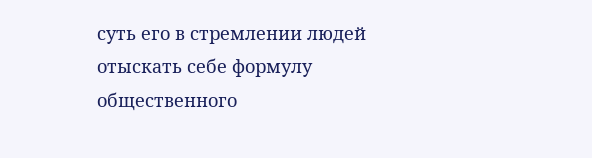суть его в стремлении людей отыскать себе формулу общественного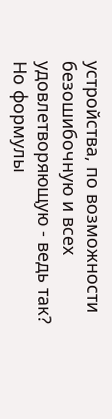устройства, по возможности безошибочную и всех удовлетворяющую - ведь так? Но формулы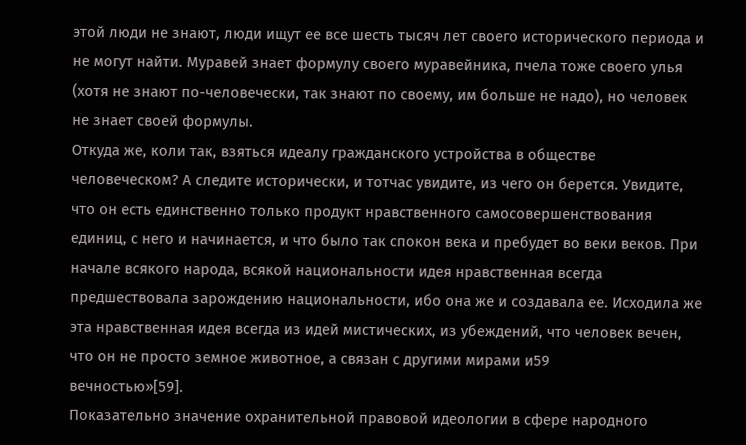этой люди не знают, люди ищут ее все шесть тысяч лет своего исторического периода и не могут найти. Муравей знает формулу своего муравейника, пчела тоже своего улья (хотя не знают по-человечески, так знают по своему, им больше не надо), но человек не знает своей формулы.
Откуда же, коли так, взяться идеалу гражданского устройства в обществе человеческом? А следите исторически, и тотчас увидите, из чего он берется. Увидите, что он есть единственно только продукт нравственного самосовершенствования единиц, с него и начинается, и что было так спокон века и пребудет во веки веков. При начале всякого народа, всякой национальности идея нравственная всегда предшествовала зарождению национальности, ибо она же и создавала ее. Исходила же эта нравственная идея всегда из идей мистических, из убеждений, что человек вечен, что он не просто земное животное, а связан с другими мирами и59
вечностью»[59].
Показательно значение охранительной правовой идеологии в сфере народного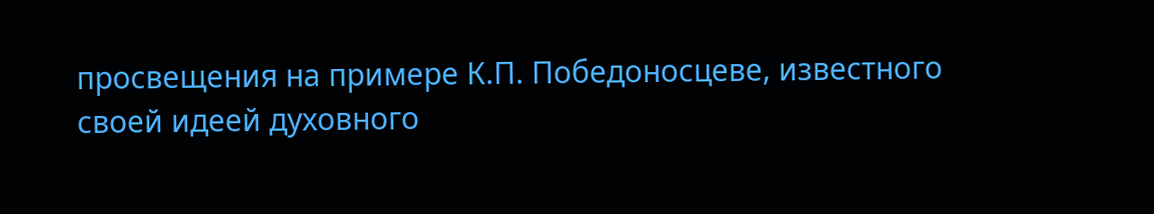просвещения на примере К.П. Победоносцеве, известного своей идеей духовного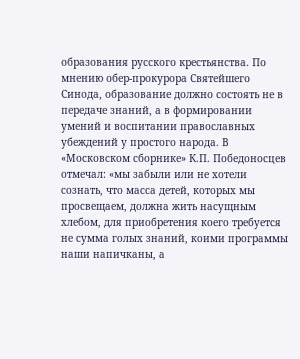образования русского крестьянства. По мнению обер-прокурора Святейшего Синода, образование должно состоять не в передаче знаний, а в формировании умений и воспитании православных убеждений у простого народа. В «Московском сборнике» К.П. Победоносцев отмечал: «мы забыли или не хотели сознать, что масса детей, которых мы просвещаем, должна жить насущным хлебом, для приобретения коего требуется не сумма голых знаний, коими программы наши напичканы, а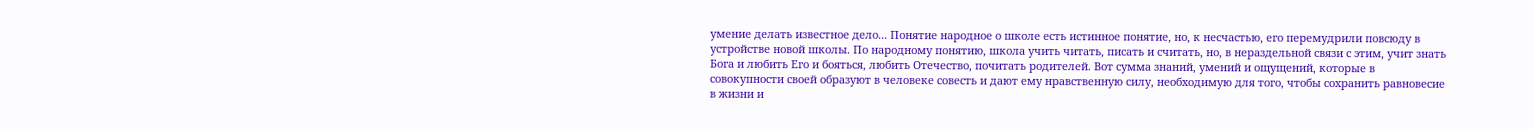умение делать известное дело... Понятие народное о школе есть истинное понятие, но, к несчастью, его перемудрили повсюду в устройстве новой школы. По народному понятию, школа учить читать, писать и считать, но, в нераздельной связи с этим, учит знать Бога и любить Его и бояться, любить Отечество, почитать родителей. Вот сумма знаний, умений и ощущений, которые в совокупности своей образуют в человеке совесть и дают ему нравственную силу, необходимую для того, чтобы сохранить равновесие в жизни и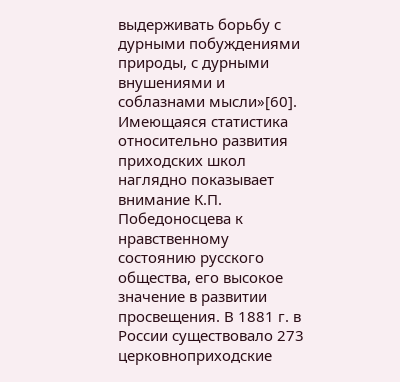выдерживать борьбу с дурными побуждениями природы, с дурными внушениями и соблазнами мысли»[60].
Имеющаяся статистика относительно развития приходских школ наглядно показывает внимание К.П. Победоносцева к нравственному состоянию русского общества, его высокое значение в развитии просвещения. В 1881 г. в России существовало 273 церковноприходские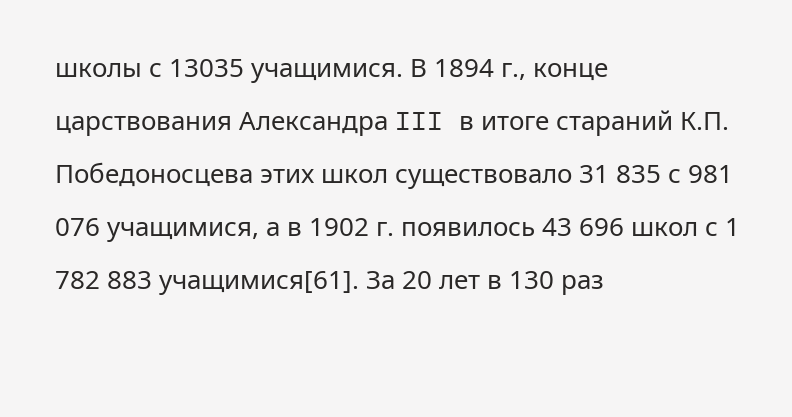школы с 13035 учащимися. В 1894 г., конце царствования Александра III в итоге стараний К.П. Победоносцева этих школ существовало 31 835 с 981 076 учащимися, а в 1902 г. появилось 43 696 школ с 1 782 883 учащимися[61]. За 20 лет в 130 раз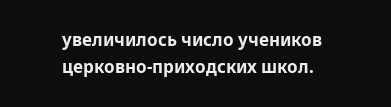увеличилось число учеников церковно-приходских школ.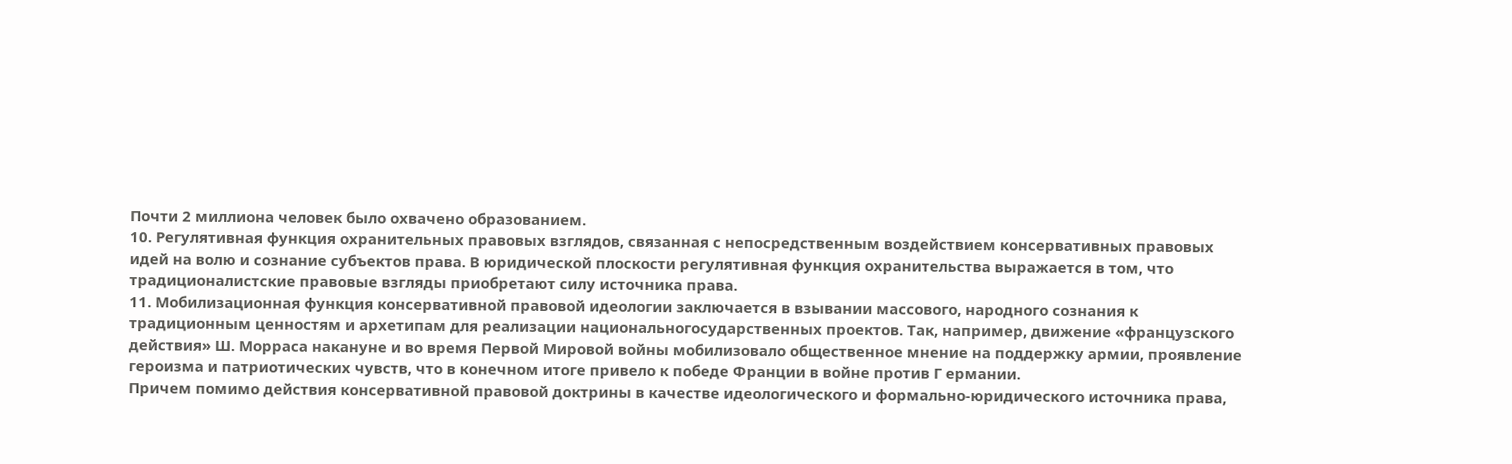Почти 2 миллиона человек было охвачено образованием.
10. Регулятивная функция охранительных правовых взглядов, связанная с непосредственным воздействием консервативных правовых идей на волю и сознание субъектов права. В юридической плоскости регулятивная функция охранительства выражается в том, что традиционалистские правовые взгляды приобретают силу источника права.
11. Мобилизационная функция консервативной правовой идеологии заключается в взывании массового, народного сознания к традиционным ценностям и архетипам для реализации национальногосударственных проектов. Так, например, движение «французского действия» Ш. Морраса накануне и во время Первой Мировой войны мобилизовало общественное мнение на поддержку армии, проявление героизма и патриотических чувств, что в конечном итоге привело к победе Франции в войне против Г ермании.
Причем помимо действия консервативной правовой доктрины в качестве идеологического и формально-юридического источника права,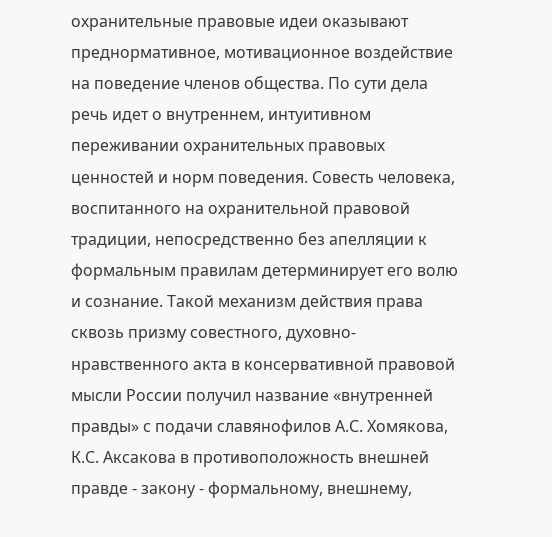охранительные правовые идеи оказывают преднормативное, мотивационное воздействие на поведение членов общества. По сути дела речь идет о внутреннем, интуитивном переживании охранительных правовых ценностей и норм поведения. Совесть человека, воспитанного на охранительной правовой традиции, непосредственно без апелляции к формальным правилам детерминирует его волю и сознание. Такой механизм действия права сквозь призму совестного, духовно-нравственного акта в консервативной правовой мысли России получил название «внутренней правды» с подачи славянофилов А.С. Хомякова, К.С. Аксакова в противоположность внешней правде - закону - формальному, внешнему,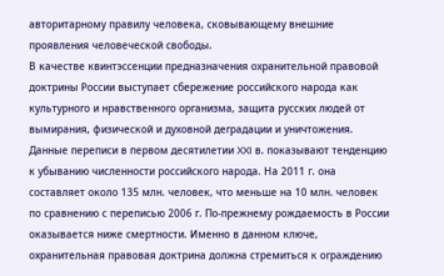авторитарному правилу человека, сковывающему внешние проявления человеческой свободы.
В качестве квинтэссенции предназначения охранительной правовой доктрины России выступает сбережение российского народа как культурного и нравственного организма, защита русских людей от вымирания, физической и духовной деградации и уничтожения. Данные переписи в первом десятилетии XXI в. показывают тенденцию к убыванию численности российского народа. На 2011 г. она составляет около 135 млн. человек, что меньше на 10 млн. человек по сравнению с переписью 2006 г. По-прежнему рождаемость в России оказывается ниже смертности. Именно в данном ключе, охранительная правовая доктрина должна стремиться к ограждению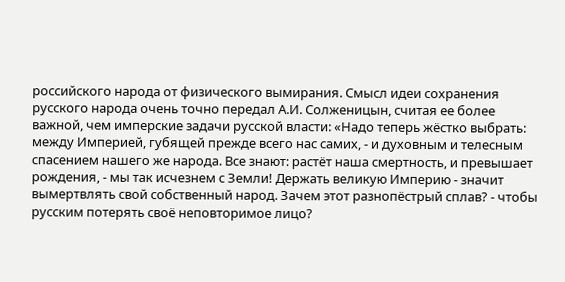российского народа от физического вымирания. Смысл идеи сохранения русского народа очень точно передал А.И. Солженицын, считая ее более важной, чем имперские задачи русской власти: «Надо теперь жёстко выбрать: между Империей, губящей прежде всего нас самих, - и духовным и телесным спасением нашего же народа. Все знают: растёт наша смертность, и превышает рождения, - мы так исчезнем с Земли! Держать великую Империю - значит вымертвлять свой собственный народ. Зачем этот разнопёстрый сплав? - чтобы русским потерять своё неповторимое лицо?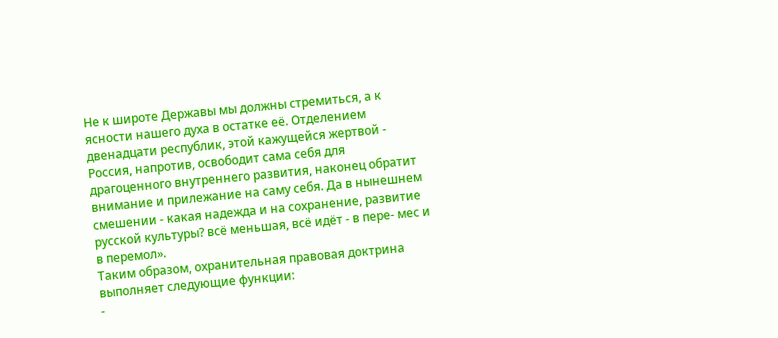Не к широте Державы мы должны стремиться, а к ясности нашего духа в остатке её. Отделением двенадцати республик, этой кажущейся жертвой - Россия, напротив, освободит сама себя для драгоценного внутреннего развития, наконец обратит внимание и прилежание на саму себя. Да в нынешнем смешении - какая надежда и на сохранение, развитие русской культуры? всё меньшая, всё идёт - в пере- мес и в перемол».
Таким образом, охранительная правовая доктрина выполняет следующие функции:
-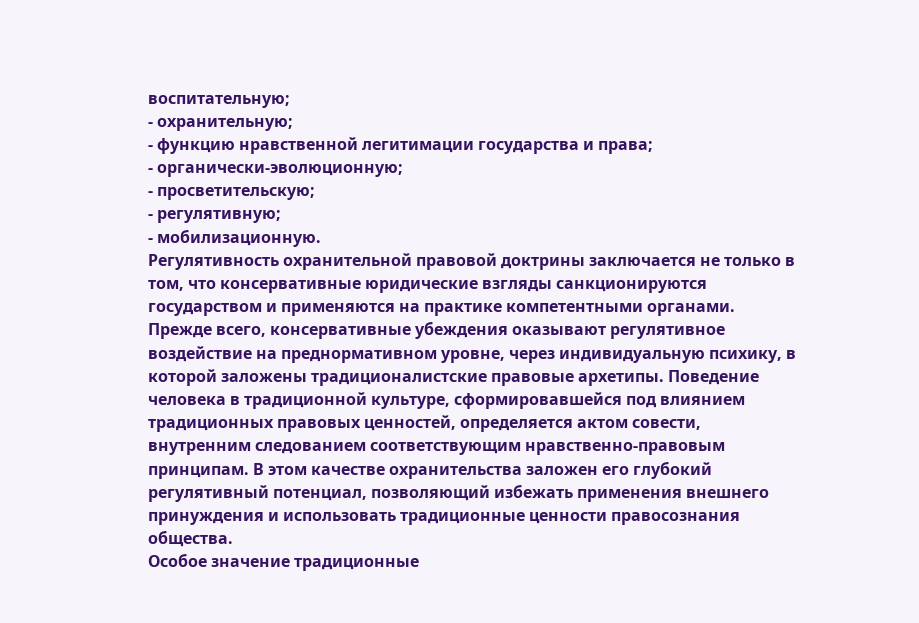воспитательную;
- охранительную;
- функцию нравственной легитимации государства и права;
- органически-эволюционную;
- просветительскую;
- регулятивную;
- мобилизационную.
Регулятивность охранительной правовой доктрины заключается не только в том, что консервативные юридические взгляды санкционируются государством и применяются на практике компетентными органами. Прежде всего, консервативные убеждения оказывают регулятивное воздействие на преднормативном уровне, через индивидуальную психику, в которой заложены традиционалистские правовые архетипы. Поведение человека в традиционной культуре, сформировавшейся под влиянием традиционных правовых ценностей, определяется актом совести, внутренним следованием соответствующим нравственно-правовым принципам. В этом качестве охранительства заложен его глубокий регулятивный потенциал, позволяющий избежать применения внешнего принуждения и использовать традиционные ценности правосознания общества.
Особое значение традиционные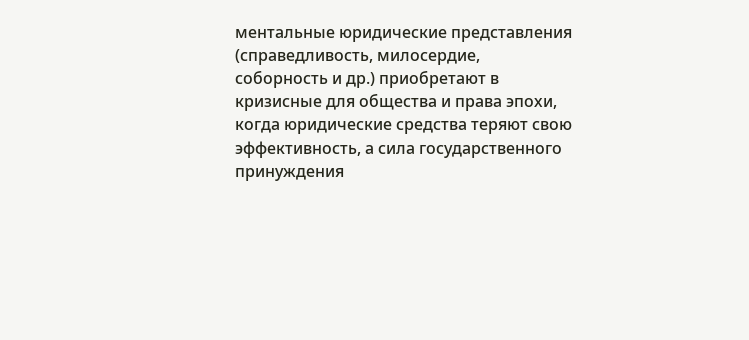ментальные юридические представления (справедливость, милосердие, соборность и др.) приобретают в кризисные для общества и права эпохи, когда юридические средства теряют свою эффективность, а сила государственного принуждения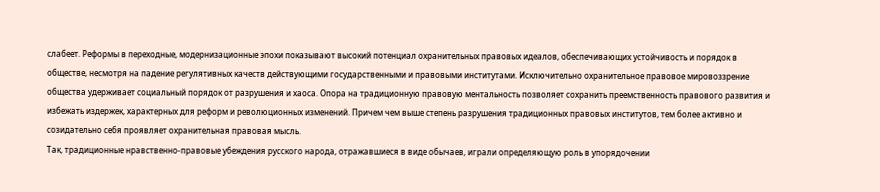слабеет. Реформы в переходные, модернизационные эпохи показывают высокий потенциал охранительных правовых идеалов, обеспечивающих устойчивость и порядок в обществе, несмотря на падение регулятивных качеств действующими государственными и правовыми институтами. Исключительно охранительное правовое мировоззрение общества удерживает социальный порядок от разрушения и хаоса. Опора на традиционную правовую ментальность позволяет сохранить преемственность правового развития и избежать издержек, характерных для реформ и революционных изменений. Причем чем выше степень разрушения традиционных правовых институтов, тем более активно и созидательно себя проявляет охранительная правовая мысль.
Так, традиционные нравственно-правовые убеждения русского народа, отражавшиеся в виде обычаев, играли определяющую роль в упорядочении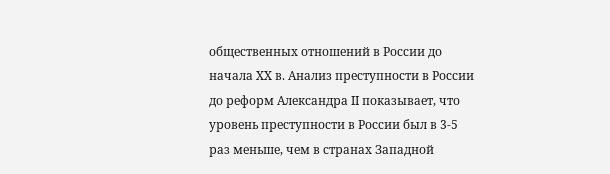общественных отношений в России до начала XX в. Анализ преступности в России до реформ Александра II показывает, что уровень преступности в России был в 3-5 раз меньше, чем в странах Западной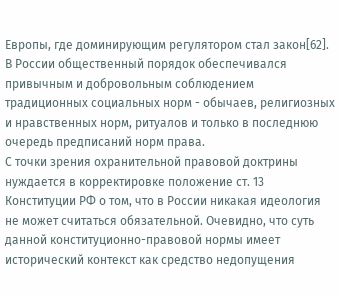Европы, где доминирующим регулятором стал закон[62]. В России общественный порядок обеспечивался привычным и добровольным соблюдением традиционных социальных норм - обычаев, религиозных и нравственных норм, ритуалов и только в последнюю очередь предписаний норм права.
С точки зрения охранительной правовой доктрины нуждается в корректировке положение ст. 13 Конституции РФ о том, что в России никакая идеология не может считаться обязательной. Очевидно, что суть данной конституционно-правовой нормы имеет исторический контекст как средство недопущения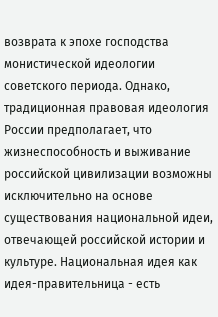возврата к эпохе господства монистической идеологии советского периода. Однако, традиционная правовая идеология России предполагает, что жизнеспособность и выживание российской цивилизации возможны исключительно на основе существования национальной идеи, отвечающей российской истории и культуре. Национальная идея как идея-правительница - есть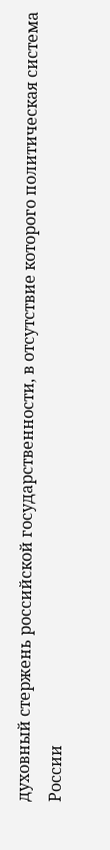духовный стержень российской государственности, в отсутствие которого политическая система России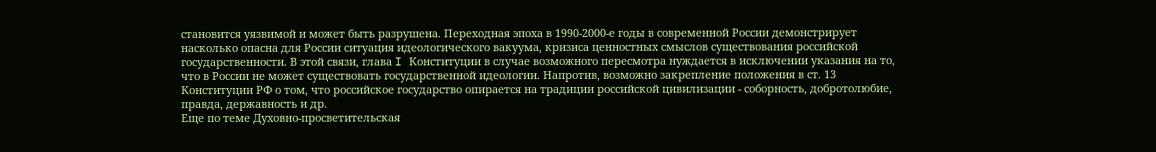становится уязвимой и может быть разрушена. Переходная эпоха в 1990-2000-е годы в современной России демонстрирует насколько опасна для России ситуация идеологического вакуума, кризиса ценностных смыслов существования российской государственности. В этой связи, глава I Конституции в случае возможного пересмотра нуждается в исключении указания на то, что в России не может существовать государственной идеологии. Напротив, возможно закрепление положения в ст. 13 Конституции РФ о том, что российское государство опирается на традиции российской цивилизации - соборность, добротолюбие, правда, державность и др.
Еще по теме Духовно-просветительская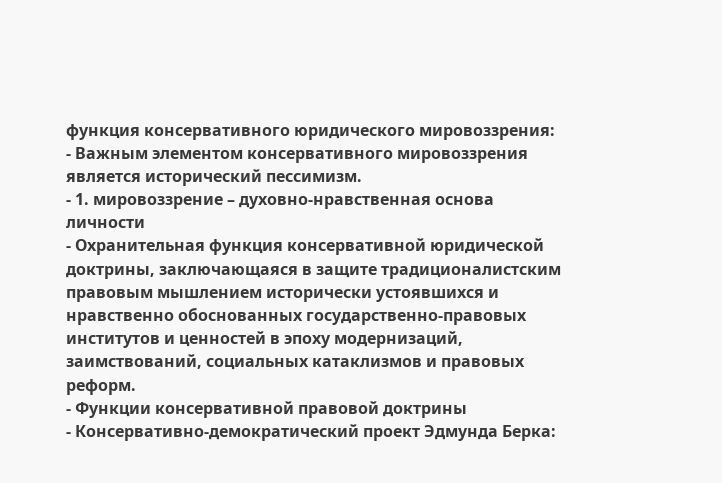функция консервативного юридического мировоззрения:
- Важным элементом консервативного мировоззрения является исторический пессимизм.
- 1. мировоззрение – духовно-нравственная основа личности
- Охранительная функция консервативной юридической доктрины, заключающаяся в защите традиционалистским правовым мышлением исторически устоявшихся и нравственно обоснованных государственно-правовых институтов и ценностей в эпоху модернизаций, заимствований, социальных катаклизмов и правовых реформ.
- Функции консервативной правовой доктрины
- Консервативно-демократический проект Эдмунда Берка: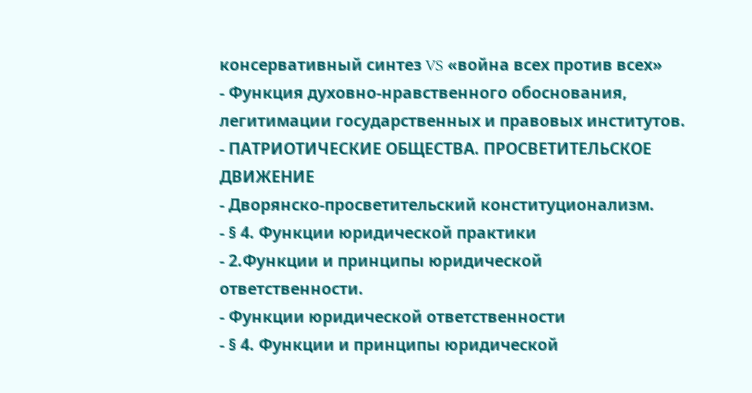консервативный синтез VS «война всех против всех»
- Функция духовно-нравственного обоснования, легитимации государственных и правовых институтов.
- ПАТРИОТИЧЕСКИЕ ОБЩЕСТВА. ПРОСВЕТИТЕЛЬСКОЕ ДВИЖЕНИЕ
- Дворянско-просветительский конституционализм.
- § 4. Функции юридической практики
- 2.Функции и принципы юридической ответственности.
- Функции юридической ответственности
- § 4. Функции и принципы юридической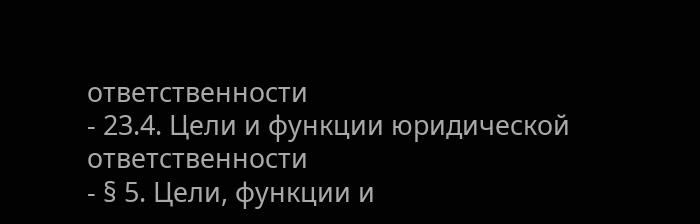ответственности
- 23.4. Цели и функции юридической ответственности
- § 5. Цели, функции и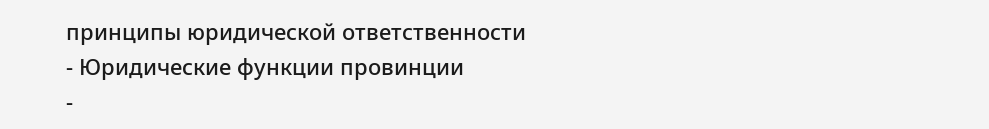принципы юридической ответственности
- Юридические функции провинции
-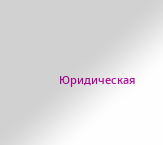Юридическая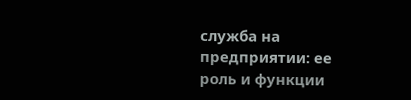служба на предприятии: ее роль и функции